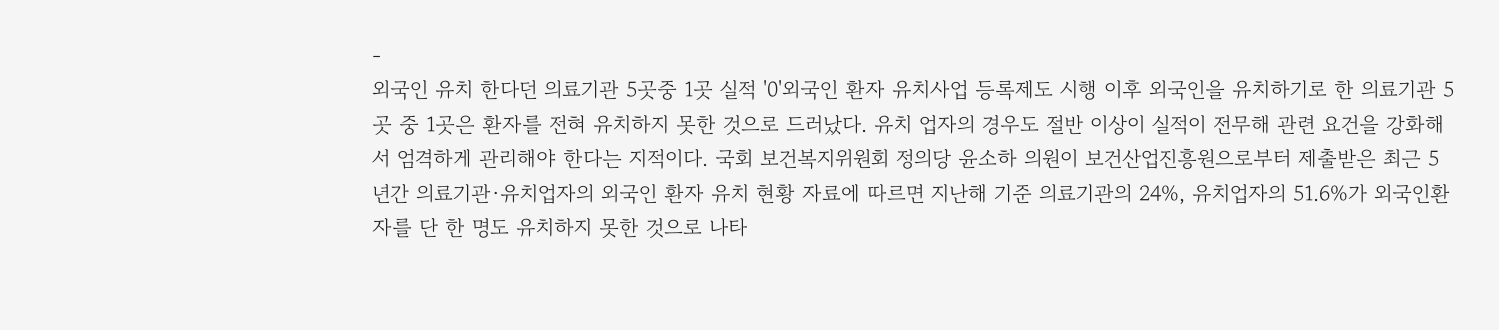-
외국인 유치 한다던 의료기관 5곳중 1곳 실적 '0'외국인 환자 유치사업 등록제도 시행 이후 외국인을 유치하기로 한 의료기관 5곳 중 1곳은 환자를 전혀 유치하지 못한 것으로 드러났다. 유치 업자의 경우도 절반 이상이 실적이 전무해 관련 요건을 강화해서 엄격하게 관리해야 한다는 지적이다. 국회 보건복지위원회 정의당 윤소하 의원이 보건산업진흥원으로부터 제출받은 최근 5년간 의료기관·유치업자의 외국인 환자 유치 현황 자료에 따르면 지난해 기준 의료기관의 24%, 유치업자의 51.6%가 외국인환자를 단 한 명도 유치하지 못한 것으로 나타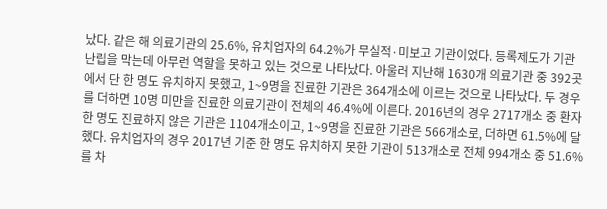났다. 같은 해 의료기관의 25.6%, 유치업자의 64.2%가 무실적·미보고 기관이었다. 등록제도가 기관 난립을 막는데 아무런 역할을 못하고 있는 것으로 나타났다. 아울러 지난해 1630개 의료기관 중 392곳에서 단 한 명도 유치하지 못했고, 1~9명을 진료한 기관은 364개소에 이르는 것으로 나타났다. 두 경우를 더하면 10명 미만을 진료한 의료기관이 전체의 46.4%에 이른다. 2016년의 경우 2717개소 중 환자 한 명도 진료하지 않은 기관은 1104개소이고, 1~9명을 진료한 기관은 566개소로, 더하면 61.5%에 달했다. 유치업자의 경우 2017년 기준 한 명도 유치하지 못한 기관이 513개소로 전체 994개소 중 51.6%를 차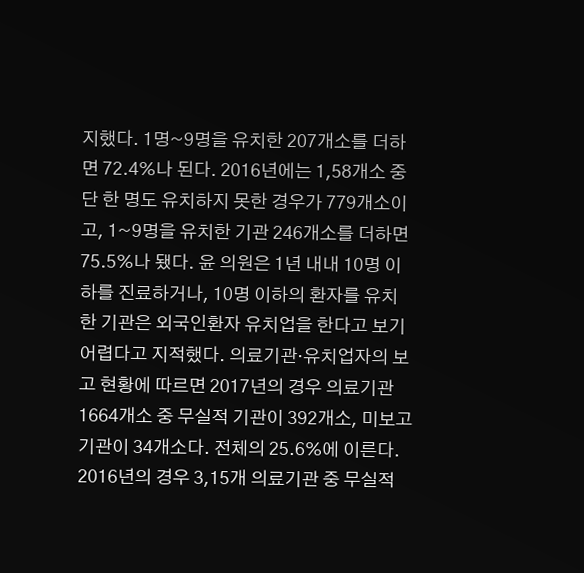지했다. 1명~9명을 유치한 207개소를 더하면 72.4%나 된다. 2016년에는 1,58개소 중 단 한 명도 유치하지 못한 경우가 779개소이고, 1~9명을 유치한 기관 246개소를 더하면 75.5%나 됐다. 윤 의원은 1년 내내 10명 이하를 진료하거나, 10명 이하의 환자를 유치한 기관은 외국인환자 유치업을 한다고 보기 어렵다고 지적했다. 의료기관·유치업자의 보고 현황에 따르면 2017년의 경우 의료기관 1664개소 중 무실적 기관이 392개소, 미보고 기관이 34개소다. 전체의 25.6%에 이른다. 2016년의 경우 3,15개 의료기관 중 무실적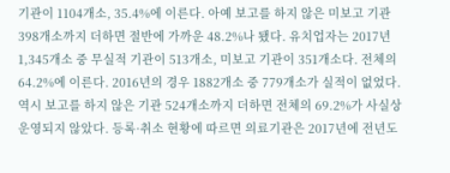기관이 1104개소, 35.4%에 이른다. 아예 보고를 하지 않은 미보고 기관 398개소까지 더하면 절반에 가까운 48.2%나 됐다. 유치업자는 2017년 1,345개소 중 무실적 기관이 513개소, 미보고 기관이 351개소다. 전체의 64.2%에 이른다. 2016년의 경우 1882개소 중 779개소가 실적이 없었다. 역시 보고를 하지 않은 기관 524개소까지 더하면 전체의 69.2%가 사실상 운영되지 않았다. 등록·취소 현황에 따르면 의료기관은 2017년에 전년도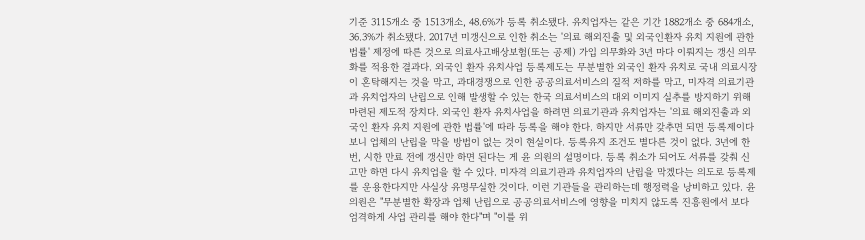기준 3115개소 중 1513개소, 48.6%가 등록 취소됐다. 유치업자는 같은 기간 1882개소 중 684개소, 36.3%가 취소됐다. 2017년 미갱신으로 인한 취소는 '의료 해외진출 및 외국인환자 유치 지원에 관한 법률' 제정에 따른 것으로 의료사고배상보험(또는 공제) 가입 의무화와 3년 마다 이뤄지는 갱신 의무화를 적용한 결과다. 외국인 환자 유치사업 등록제도는 무분별한 외국인 환자 유치로 국내 의료시장이 혼탁해지는 것을 막고, 과대경쟁으로 인한 공공의료서비스의 질적 저하를 막고, 미자격 의료기관과 유치업자의 난립으로 인해 발생할 수 있는 한국 의료서비스의 대외 이미지 실추를 방지하기 위해 마련된 제도적 장치다. 외국인 환자 유치사업을 하려면 의료기관과 유치업자는 '의료 해외진출과 외국인 환자 유치 지원에 관한 법률'에 따라 등록을 해야 한다. 하지만 서류만 갖추면 되면 등록제이다 보니 업체의 난립을 막을 방법이 없는 것이 현실이다. 등록유지 조건도 별다른 것이 없다. 3년에 한 번, 시한 만료 전에 갱신만 하면 된다는 게 윤 의원의 설명이다. 등록 취소가 되어도 서류를 갖춰 신고만 하면 다시 유치업을 할 수 있다. 미자격 의료기관과 유치업자의 난립을 막겠다는 의도로 등록제를 운용한다지만 사실상 유명무실한 것이다. 이런 기관들을 관리하는데 행정력을 낭비하고 있다. 윤 의원은 "무분별한 확장과 업체 난립으로 공공의료서비스에 영향을 미치지 않도록 진흥원에서 보다 엄격하게 사업 관리를 해야 한다"며 "이를 위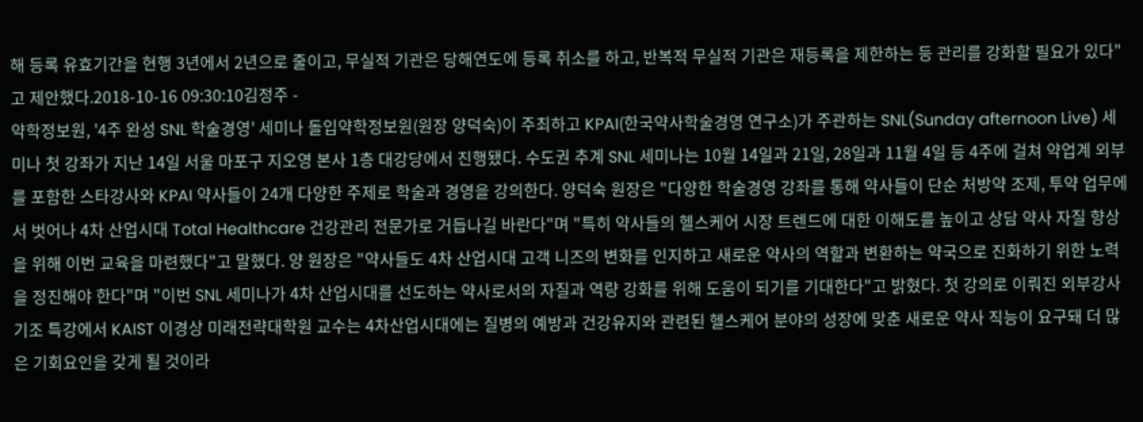해 등록 유효기간을 현행 3년에서 2년으로 줄이고, 무실적 기관은 당해연도에 등록 취소를 하고, 반복적 무실적 기관은 재등록을 제한하는 등 관리를 강화할 필요가 있다"고 제안했다.2018-10-16 09:30:10김정주 -
약학정보원, '4주 완성 SNL 학술경영' 세미나 돌입약학정보원(원장 양덕숙)이 주최하고 KPAI(한국약사학술경영 연구소)가 주관하는 SNL(Sunday afternoon Live) 세미나 첫 강좌가 지난 14일 서울 마포구 지오영 본사 1층 대강당에서 진행됐다. 수도권 추계 SNL 세미나는 10월 14일과 21일, 28일과 11월 4일 등 4주에 걸쳐 약업계 외부를 포함한 스타강사와 KPAI 약사들이 24개 다양한 주제로 학술과 경영을 강의한다. 양덕숙 원장은 "다양한 학술경영 강좌를 통해 약사들이 단순 처방약 조제, 투약 업무에서 벗어나 4차 산업시대 Total Healthcare 건강관리 전문가로 거듭나길 바란다"며 "특히 약사들의 헬스케어 시장 트렌드에 대한 이해도를 높이고 상담 약사 자질 향상을 위해 이번 교육을 마련했다"고 말했다. 양 원장은 "약사들도 4차 산업시대 고객 니즈의 변화를 인지하고 새로운 약사의 역할과 변환하는 약국으로 진화하기 위한 노력을 정진해야 한다"며 "이번 SNL 세미나가 4차 산업시대를 선도하는 약사로서의 자질과 역량 강화를 위해 도움이 되기를 기대한다"고 밝혔다. 첫 강의로 이뤄진 외부강사 기조 특강에서 KAIST 이경상 미래전략대학원 교수는 4차산업시대에는 질병의 예방과 건강유지와 관련된 헬스케어 분야의 성장에 맞춘 새로운 약사 직능이 요구돼 더 많은 기회요인을 갖게 될 것이라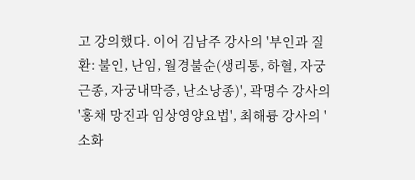고 강의했다. 이어 김남주 강사의 '부인과 질환: 불인, 난임, 월경불순(생리통, 하혈, 자궁근종, 자궁내막증, 난소낭종)', 곽명수 강사의 '홍채 망진과 임상영양요법', 최해륭 강사의 '소화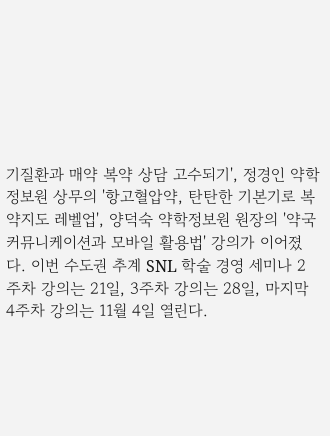기질환과 매약 복약 상담 고수되기', 정경인 약학정보원 상무의 '항고혈압약, 탄탄한 기본기로 복약지도 레벨업', 양덕숙 약학정보원 원장의 '약국 커뮤니케이션과 모바일 활용법' 강의가 이어졌다. 이번 수도권 추계 SNL 학술 경영 세미나 2주차 강의는 21일, 3주차 강의는 28일, 마지막 4주차 강의는 11월 4일 열린다.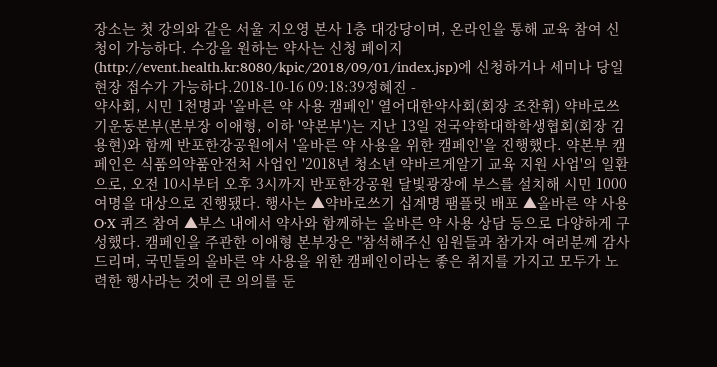장소는 첫 강의와 같은 서울 지오영 본사 1층 대강당이며, 온라인을 통해 교육 참여 신청이 가능하다. 수강을 원하는 약사는 신청 페이지(http://event.health.kr:8080/kpic/2018/09/01/index.jsp)에 신청하거나 세미나 당일 현장 접수가 가능하다.2018-10-16 09:18:39정혜진 -
약사회, 시민 1천명과 '올바른 약 사용 캠페인' 열어대한약사회(회장 조찬휘) 약바로쓰기운동본부(본부장 이애형, 이하 '약본부')는 지난 13일 전국약학대학학생협회(회장 김용현)와 함께 반포한강공원에서 '올바른 약 사용을 위한 캠페인'을 진행했다. 약본부 캠페인은 식품의약품안전처 사업인 '2018년 청소년 약바르게알기 교육 지원 사업'의 일환으로, 오전 10시부터 오후 3시까지 반포한강공원 달빛광장에 부스를 설치해 시민 1000여명을 대상으로 진행됐다. 행사는 ▲약바로쓰기 십계명 팸플릿 배포 ▲올바른 약 사용 O·X 퀴즈 참여 ▲부스 내에서 약사와 함께하는 올바른 약 사용 상담 등으로 다양하게 구성했다. 캠페인을 주관한 이애형 본부장은 "참석해주신 임원들과 참가자 여러분께 감사드리며, 국민들의 올바른 약 사용을 위한 캠페인이라는 좋은 취지를 가지고 모두가 노력한 행사라는 것에 큰 의의를 둔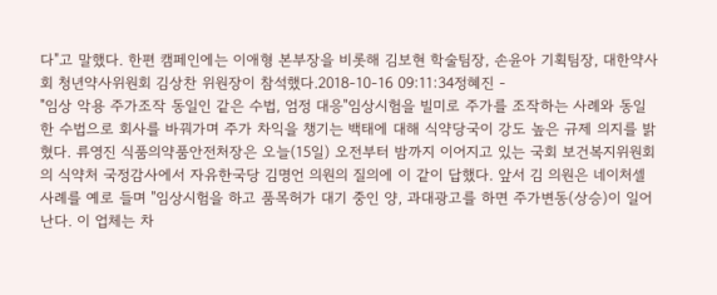다"고 말했다. 한편 캠페인에는 이애형 본부장을 비롯해 김보현 학술팀장, 손윤아 기획팀장, 대한약사회 청년약사위원회 김상찬 위원장이 참석했다.2018-10-16 09:11:34정혜진 -
"임상 악용 주가조작 동일인 같은 수법, 엄정 대응"임상시험을 빌미로 주가를 조작하는 사례와 동일한 수법으로 회사를 바꿔가며 주가 차익을 챙기는 백태에 대해 식약당국이 강도 높은 규제 의지를 밝혔다. 류영진 식품의약품안전처장은 오늘(15일) 오전부터 밤까지 이어지고 있는 국회 보건복지위원회의 식약처 국정감사에서 자유한국당 김명언 의원의 질의에 이 같이 답했다. 앞서 김 의원은 네이처셀 사례를 예로 들며 "임상시험을 하고 품목허가 대기 중인 양, 과대광고를 하면 주가변동(상승)이 일어난다. 이 업체는 차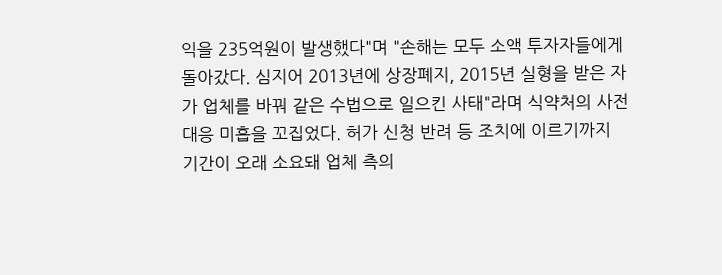익을 235억원이 발생했다"며 "손해는 모두 소액 투자자들에게 돌아갔다. 심지어 2013년에 상장폐지, 2015년 실형을 받은 자가 업체를 바꿔 같은 수법으로 일으킨 사태"라며 식약처의 사전 대응 미흡을 꼬집었다. 허가 신청 반려 등 조치에 이르기까지 기간이 오래 소요돼 업체 측의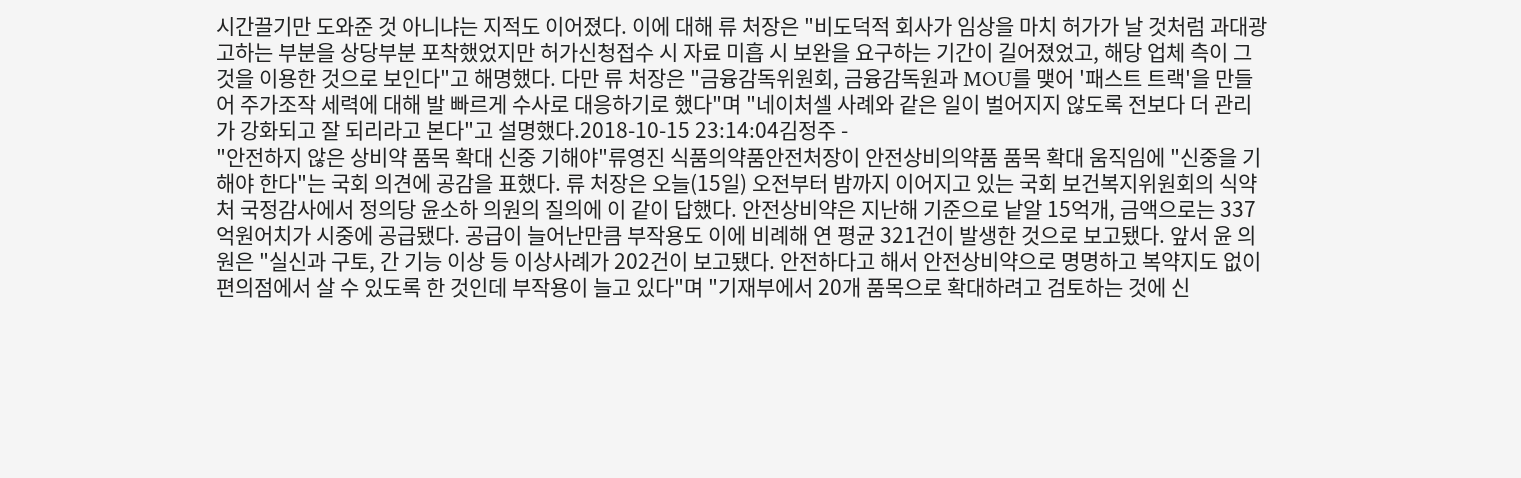시간끌기만 도와준 것 아니냐는 지적도 이어졌다. 이에 대해 류 처장은 "비도덕적 회사가 임상을 마치 허가가 날 것처럼 과대광고하는 부분을 상당부분 포착했었지만 허가신청접수 시 자료 미흡 시 보완을 요구하는 기간이 길어졌었고, 해당 업체 측이 그것을 이용한 것으로 보인다"고 해명했다. 다만 류 처장은 "금융감독위원회, 금융감독원과 MOU를 맺어 '패스트 트랙'을 만들어 주가조작 세력에 대해 발 빠르게 수사로 대응하기로 했다"며 "네이처셀 사례와 같은 일이 벌어지지 않도록 전보다 더 관리가 강화되고 잘 되리라고 본다"고 설명했다.2018-10-15 23:14:04김정주 -
"안전하지 않은 상비약 품목 확대 신중 기해야"류영진 식품의약품안전처장이 안전상비의약품 품목 확대 움직임에 "신중을 기해야 한다"는 국회 의견에 공감을 표했다. 류 처장은 오늘(15일) 오전부터 밤까지 이어지고 있는 국회 보건복지위원회의 식약처 국정감사에서 정의당 윤소하 의원의 질의에 이 같이 답했다. 안전상비약은 지난해 기준으로 낱알 15억개, 금액으로는 337억원어치가 시중에 공급됐다. 공급이 늘어난만큼 부작용도 이에 비례해 연 평균 321건이 발생한 것으로 보고됐다. 앞서 윤 의원은 "실신과 구토, 간 기능 이상 등 이상사례가 202건이 보고됐다. 안전하다고 해서 안전상비약으로 명명하고 복약지도 없이 편의점에서 살 수 있도록 한 것인데 부작용이 늘고 있다"며 "기재부에서 20개 품목으로 확대하려고 검토하는 것에 신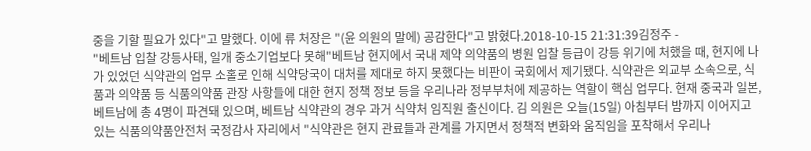중을 기할 필요가 있다"고 말했다. 이에 류 처장은 "(윤 의원의 말에) 공감한다"고 밝혔다.2018-10-15 21:31:39김정주 -
"베트남 입찰 강등사태, 일개 중소기업보다 못해"베트남 현지에서 국내 제약 의약품의 병원 입찰 등급이 강등 위기에 처했을 때, 현지에 나가 있었던 식약관의 업무 소홀로 인해 식약당국이 대처를 제대로 하지 못했다는 비판이 국회에서 제기됐다. 식약관은 외교부 소속으로, 식품과 의약품 등 식품의약품 관장 사항들에 대한 현지 정책 정보 등을 우리나라 정부부처에 제공하는 역할이 핵심 업무다. 현재 중국과 일본, 베트남에 총 4명이 파견돼 있으며, 베트남 식약관의 경우 과거 식약처 임직원 출신이다. 김 의원은 오늘(15일) 아침부터 밤까지 이어지고 있는 식품의약품안전처 국정감사 자리에서 "식약관은 현지 관료들과 관계를 가지면서 정책적 변화와 움직임을 포착해서 우리나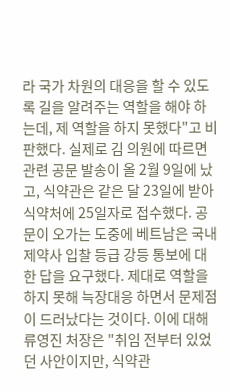라 국가 차원의 대응을 할 수 있도록 길을 알려주는 역할을 해야 하는데, 제 역할을 하지 못했다"고 비판했다. 실제로 김 의원에 따르면 관련 공문 발송이 올 2월 9일에 났고, 식약관은 같은 달 23일에 받아 식약처에 25일자로 접수했다. 공문이 오가는 도중에 베트남은 국내 제약사 입찰 등급 강등 통보에 대한 답을 요구했다. 제대로 역할을 하지 못해 늑장대응 하면서 문제점이 드러났다는 것이다. 이에 대해 류영진 처장은 "취임 전부터 있었던 사안이지만, 식약관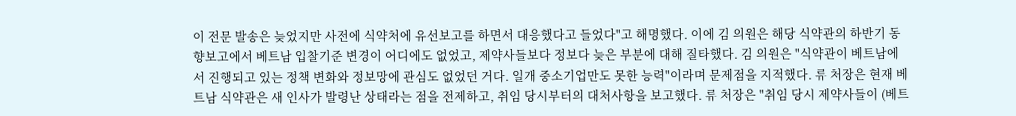이 전문 발송은 늦었지만 사전에 식약처에 유선보고를 하면서 대응했다고 들었다"고 해명했다. 이에 김 의원은 해당 식약관의 하반기 동향보고에서 베트남 입찰기준 변경이 어디에도 없었고, 제약사들보다 정보다 늦은 부분에 대해 질타했다. 김 의원은 "식약관이 베트남에서 진행되고 있는 정책 변화와 정보망에 관심도 없었던 거다. 일개 중소기업만도 못한 능력"이라며 문제점을 지적했다. 류 처장은 현재 베트남 식약관은 새 인사가 발령난 상태라는 점을 전제하고, 취임 당시부터의 대처사항을 보고했다. 류 처장은 "취임 당시 제약사들이 (베트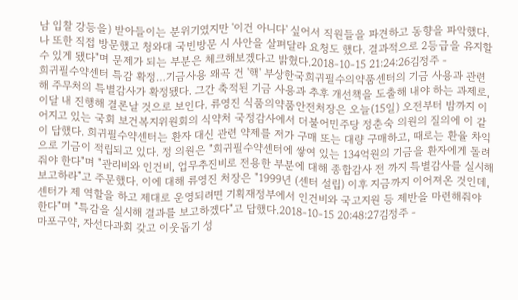남 입찰 강등을) 받아들이는 분위기였지만 '이건 아니다' 싶어서 직원들을 파견하고 동향을 파악했다. 나 또한 직접 방문했고 청와대 국빈방문 시 사안을 살펴달라 요청도 했다. 결과적으로 2등급을 유지할 수 있게 됐다"며 문제가 되는 부분은 체크해보겠다고 밝혔다.2018-10-15 21:24:26김정주 -
희귀필수약센터 특감 확정…기금사용 왜곡 건 '핵' 부상한국희귀필수의약품센터의 기금 사용과 관련해 주무처의 특별감사가 확정됐다. 그간 축적된 기금 사용과 추후 개선책을 도출해 내야 하는 과제로, 이달 내 진행해 결론날 것으로 보인다. 류영진 식품의약품안전처장은 오늘(15일) 오전부터 밤까지 이어지고 있는 국회 보건복지위원회의 식약처 국정감사에서 더불어민주당 정춘숙 의원의 질의에 이 같이 답했다. 희귀필수약센터는 환자 대신 관련 약제를 저가 구매 또는 대량 구매하고, 때로는 환율 차익으로 기금이 적립되고 있다. 정 의원은 "희귀필수약센터에 쌓여 있는 134억원의 기금을 환자에게 돌려줘야 한다"며 "관리비와 인건비, 업무추진비로 전용한 부분에 대해 종합감사 전 까지 특별감사를 실시해 보고하라"고 주문했다. 이에 대해 류영진 처장은 "1999년 (센터 설립) 이후 지금까지 이어져온 것인데, 센터가 제 역할을 하고 제대로 운영되려면 기획재정부에서 인건비와 국고지원 등 제반을 마련해줘야 한다"며 "특감을 실시해 결과를 보고하겠다"고 답했다.2018-10-15 20:48:27김정주 -
마포구약, 자선다과회 갖고 이웃돕기 성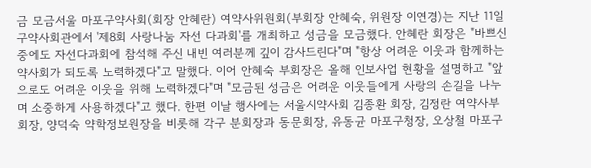금 모금서울 마포구약사회(회장 안혜란) 여약사위원회(부회장 안혜숙, 위원장 이연경)는 지난 11일 구약사회관에서 '제8회 사랑나눔 자선 다과회'를 개최하고 성금을 모금했다. 안혜란 회장은 "바쁘신 중에도 자선다과회에 참석해 주신 내빈 여러분께 깊이 감사드린다"며 "항상 어려운 이웃과 함께하는 약사회가 되도록 노력하겠다"고 말했다. 이어 안혜숙 부회장은 올해 인보사업 현황을 설명하고 "앞으로도 어려운 이웃을 위해 노력하겠다"며 "모금된 성금은 어려운 이웃들에게 사랑의 손길을 나누며 소중하게 사용하겠다"고 했다. 한편 이날 행사에는 서울시약사회 김종환 회장, 김정란 여약사부회장, 양덕숙 약학정보원장을 비롯해 각구 분회장과 동문회장, 유동균 마포구청장, 오상철 마포구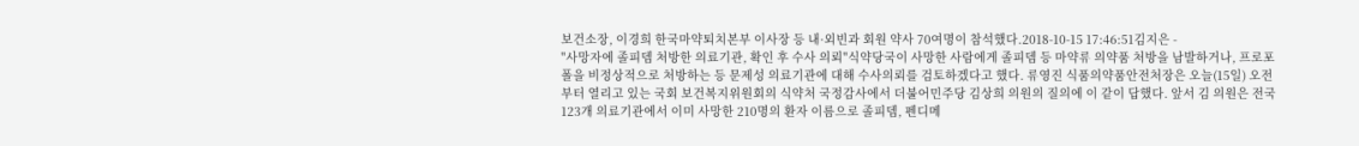보건소장, 이경희 한국마약퇴치본부 이사장 등 내·외빈과 회원 약사 70여명이 참석했다.2018-10-15 17:46:51김지은 -
"사망자에 졸피뎀 처방한 의료기관, 확인 후 수사 의뢰"식약당국이 사망한 사람에게 졸피뎀 등 마약류 의약품 처방을 남발하거나, 프로포폴을 비정상적으로 처방하는 등 문제성 의료기관에 대해 수사의뢰를 검토하겠다고 했다. 류영진 식품의약품안전처장은 오늘(15일) 오전부터 열리고 있는 국회 보건복지위원회의 식약처 국정감사에서 더불어민주당 김상희 의원의 질의에 이 같이 답했다. 앞서 김 의원은 전국 123개 의료기관에서 이미 사망한 210명의 환자 이름으로 졸피뎀, 펜디메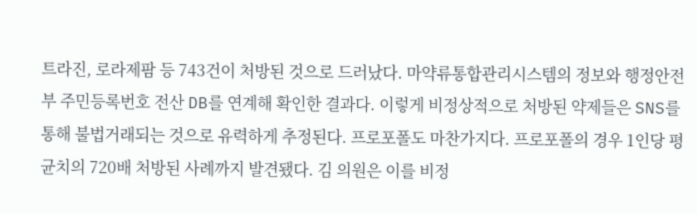트라진, 로라제팜 등 743건이 처방된 것으로 드러났다. 마약류통합관리시스템의 정보와 행정안전부 주민등록번호 전산 DB를 연계해 확인한 결과다. 이렇게 비정상적으로 처방된 약제들은 SNS를 통해 불법거래되는 것으로 유력하게 추정된다. 프로포폴도 마찬가지다. 프로포폴의 경우 1인당 평균치의 720배 처방된 사례까지 발견됐다. 김 의원은 이를 비정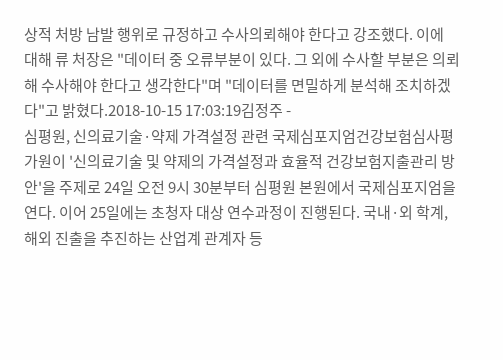상적 처방 남발 행위로 규정하고 수사의뢰해야 한다고 강조했다. 이에 대해 류 처장은 "데이터 중 오류부분이 있다. 그 외에 수사할 부분은 의뢰해 수사해야 한다고 생각한다"며 "데이터를 면밀하게 분석해 조치하겠다"고 밝혔다.2018-10-15 17:03:19김정주 -
심평원, 신의료기술·약제 가격설정 관련 국제심포지엄건강보험심사평가원이 '신의료기술 및 약제의 가격설정과 효율적 건강보험지출관리 방안'을 주제로 24일 오전 9시 30분부터 심평원 본원에서 국제심포지엄을 연다. 이어 25일에는 초청자 대상 연수과정이 진행된다. 국내·외 학계, 해외 진출을 추진하는 산업계 관계자 등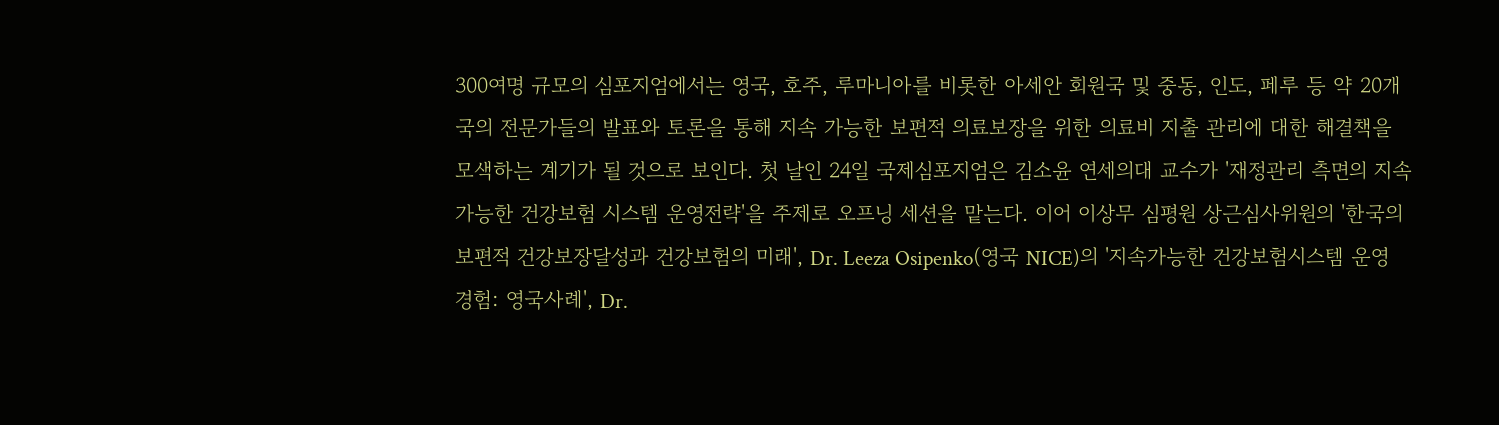300여명 규모의 심포지엄에서는 영국, 호주, 루마니아를 비롯한 아세안 회원국 및 중동, 인도, 페루 등 약 20개국의 전문가들의 발표와 토론을 통해 지속 가능한 보편적 의료보장을 위한 의료비 지출 관리에 대한 해결책을 모색하는 계기가 될 것으로 보인다. 첫 날인 24일 국제심포지엄은 김소윤 연세의대 교수가 '재정관리 측면의 지속가능한 건강보험 시스템 운영전략'을 주제로 오프닝 세션을 맡는다. 이어 이상무 심평원 상근심사위원의 '한국의 보편적 건강보장달성과 건강보험의 미래', Dr. Leeza Osipenko(영국 NICE)의 '지속가능한 건강보험시스템 운영 경험: 영국사례', Dr.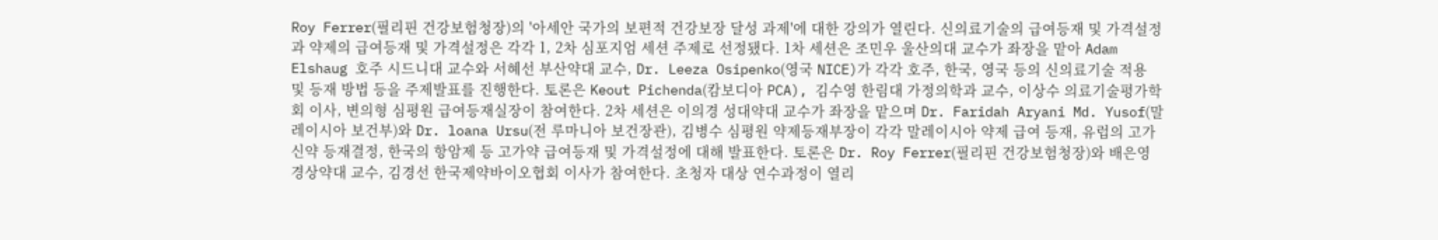Roy Ferrer(필리핀 건강보험청장)의 '아세안 국가의 보편적 건강보장 달성 과제'에 대한 강의가 열린다. 신의료기술의 급여등재 및 가격설정과 약제의 급여등재 및 가격설정은 각각 1, 2차 심포지엄 세션 주제로 선정됐다. 1차 세션은 조민우 울산의대 교수가 좌장을 맡아 Adam Elshaug 호주 시드니대 교수와 서혜선 부산약대 교수, Dr. Leeza Osipenko(영국 NICE)가 각각 호주, 한국, 영국 등의 신의료기술 적용 및 등재 방법 등을 주제발표를 진행한다. 토론은 Keout Pichenda(캄보디아 PCA), 김수영 한림대 가정의학과 교수, 이상수 의료기술평가학회 이사, 변의형 심평원 급여등재실장이 참여한다. 2차 세션은 이의경 성대약대 교수가 좌장을 맡으며 Dr. Faridah Aryani Md. Yusof(말레이시아 보건부)와 Dr. loana Ursu(전 루마니아 보건장관), 김병수 심평원 약제등재부장이 각각 말레이시아 약제 급여 등재, 유럽의 고가 신약 등재결정, 한국의 항암제 등 고가약 급여등재 및 가격설정에 대해 발표한다. 토론은 Dr. Roy Ferrer(필리핀 건강보험청장)와 배은영 경상약대 교수, 김경선 한국제약바이오협회 이사가 참여한다. 초청자 대상 연수과정이 열리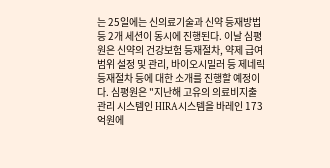는 25일에는 신의료기술과 신약 등재방법 등 2개 세션이 동시에 진행된다. 이날 심평원은 신약의 건강보험 등재절차, 약제 급여범위 설정 및 관리, 바이오시밀러 등 제네릭 등재절차 등에 대한 소개를 진행할 예정이다. 심평원은 "지난해 고유의 의료비지출관리 시스템인 HIRA시스템을 바레인 173억원에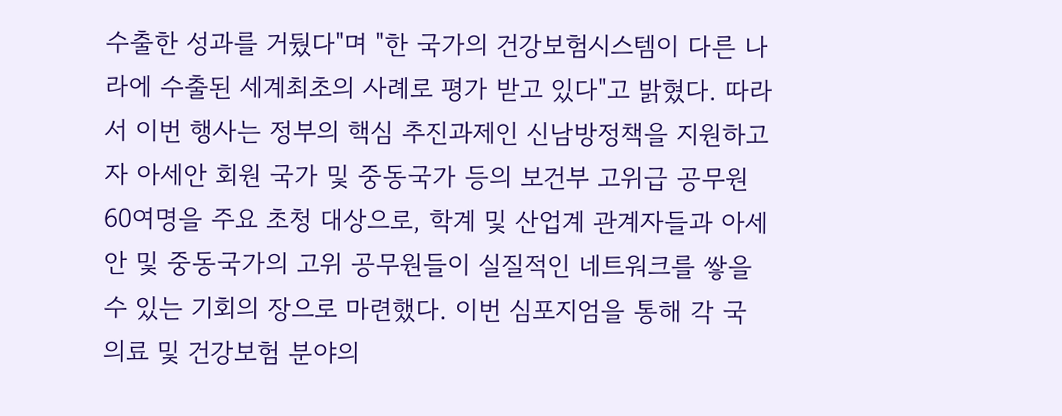수출한 성과를 거뒀다"며 "한 국가의 건강보험시스템이 다른 나라에 수출된 세계최초의 사례로 평가 받고 있다"고 밝혔다. 따라서 이번 행사는 정부의 핵심 추진과제인 신남방정책을 지원하고자 아세안 회원 국가 및 중동국가 등의 보건부 고위급 공무원 60여명을 주요 초청 대상으로, 학계 및 산업계 관계자들과 아세안 및 중동국가의 고위 공무원들이 실질적인 네트워크를 쌓을 수 있는 기회의 장으로 마련했다. 이번 심포지엄을 통해 각 국 의료 및 건강보험 분야의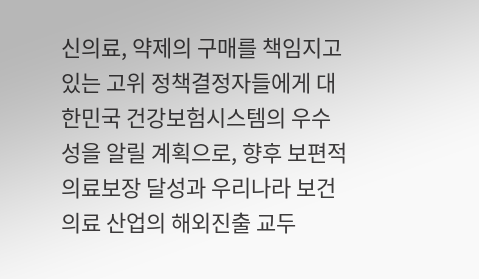신의료, 약제의 구매를 책임지고 있는 고위 정책결정자들에게 대한민국 건강보험시스템의 우수성을 알릴 계획으로, 향후 보편적의료보장 달성과 우리나라 보건의료 산업의 해외진출 교두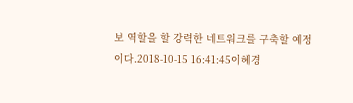보 역할을 할 강력한 네트워크를 구축할 예정이다.2018-10-15 16:41:45이혜경